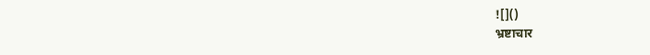![]()
भ्रष्टाचार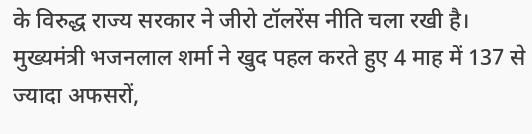के विरुद्ध राज्य सरकार ने जीरो टॉलरेंस नीति चला रखी है। मुख्यमंत्री भजनलाल शर्मा ने खुद पहल करते हुए 4 माह में 137 से ज्यादा अफसरों,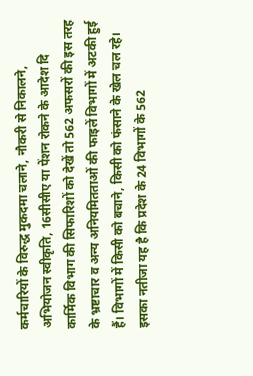कर्मचारियों के विरुद्ध मुकदमा चलाने, नौकरी से निकालने, अभियोजन स्वीकृति, 16सीसीए या पेंशन रोकने के आदेश दि
कार्मिक विभाग की सिफारिशों को देखें तो 562 अफसरों की इस तरह के भ्रष्टाचार व अन्य अनियमितताओं की फाइलें विभागों में अटकी हुई हैं। विभागों में किसी को बचाने, किसी को फंसाने के खेल चल रहे। इसका नतीजा यह है कि प्रदेश के 24 विभागों के 562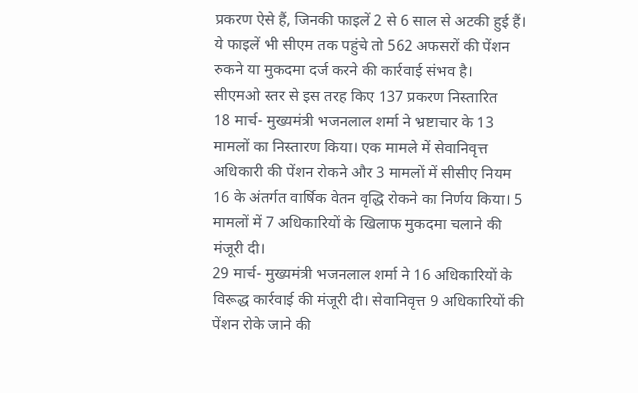प्रकरण ऐसे हैं, जिनकी फाइलें 2 से 6 साल से अटकी हुई हैं। ये फाइलें भी सीएम तक पहुंचे तो 562 अफसरों की पेंशन रुकने या मुकदमा दर्ज करने की कार्रवाई संभव है।
सीएमओ स्तर से इस तरह किए 137 प्रकरण निस्तारित
18 मार्च- मुख्यमंत्री भजनलाल शर्मा ने भ्रष्टाचार के 13 मामलों का निस्तारण किया। एक मामले में सेवानिवृत्त अधिकारी की पेंशन रोकने और 3 मामलों में सीसीए नियम 16 के अंतर्गत वार्षिक वेतन वृद्धि रोकने का निर्णय किया। 5 मामलों में 7 अधिकारियों के खिलाफ मुकदमा चलाने की मंजूरी दी।
29 मार्च- मुख्यमंत्री भजनलाल शर्मा ने 16 अधिकारियों के विरूद्ध कार्रवाई की मंजूरी दी। सेवानिवृत्त 9 अधिकारियों की पेंशन रोके जाने की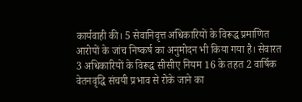कार्यवाही की। 5 सेवानिवृत्त अधिकारियों के विरूद्ध प्रमाणित आरोपों के जांच निष्कर्ष का अनुमोदन भी किया गया है। सेवारत 3 अधिकारियों के विरूद्ध सीसीए नियम 16 के तहत 2 वार्षिक वेतनवृद्धि संचयी प्रभाव से रोके जाने का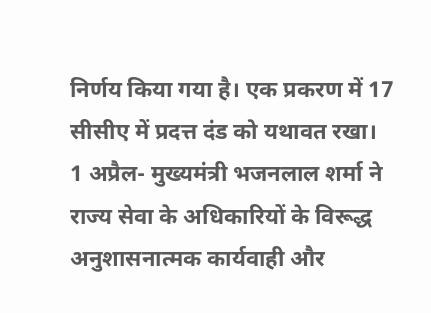निर्णय किया गया है। एक प्रकरण में 17 सीसीए में प्रदत्त दंड को यथावत रखा।
1 अप्रैल- मुख्यमंत्री भजनलाल शर्मा ने राज्य सेवा के अधिकारियों के विरूद्ध अनुशासनात्मक कार्यवाही और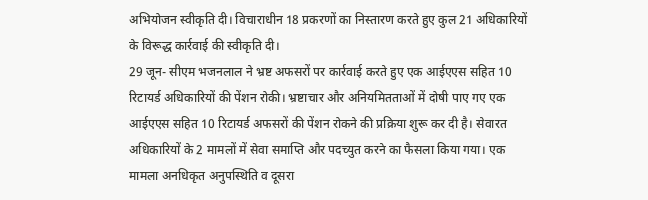अभियोजन स्वीकृति दी। विचाराधीन 18 प्रकरणों का निस्तारण करते हुए कुल 21 अधिकारियों के विरूद्ध कार्रवाई की स्वीकृति दी।
29 जून- सीएम भजनलाल ने भ्रष्ट अफसरों पर कार्रवाई करते हुए एक आईएएस सहित 10 रिटायर्ड अधिकारियों की पेंशन रोकी। भ्रष्टाचार और अनियमितताओं में दोषी पाए गए एक आईएएस सहित 10 रिटायर्ड अफसरों की पेंशन रोकने की प्रक्रिया शुरू कर दी है। सेवारत अधिकारियों के 2 मामलों में सेवा समाप्ति और पदच्युत करने का फैसला किया गया। एक मामला अनधिकृत अनुपस्थिति व दूसरा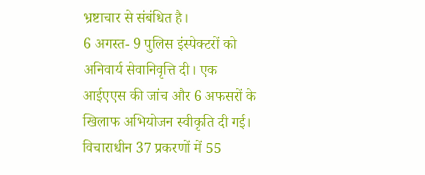भ्रष्टाचार से संबंधित है।
6 अगस्त- 9 पुलिस इंस्पेक्टरों को अनिवार्य सेवानिवृत्ति दी। एक आईएएस की जांच और 6 अफसरों के खिलाफ अभियोजन स्वीकृति दी गई। विचाराधीन 37 प्रकरणों में 55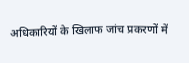अधिकारियों के खिलाफ जांच प्रकरणों में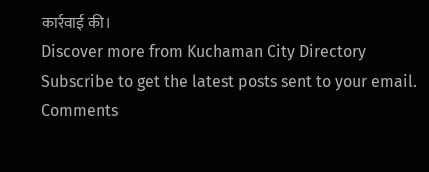कार्रवाई की।
Discover more from Kuchaman City Directory
Subscribe to get the latest posts sent to your email.
Comments